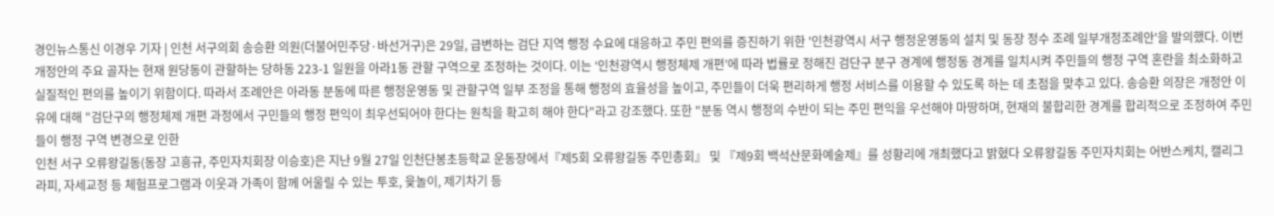경인뉴스통신 이경우 기자 | 인천 서구의회 송승환 의원(더불어민주당·바선거구)은 29일, 급변하는 검단 지역 행정 수요에 대응하고 주민 편의를 증진하기 위한 '인천광역시 서구 행정운영동의 설치 및 동장 정수 조례 일부개정조례안'을 발의했다. 이번 개정안의 주요 골자는 현재 원당동이 관할하는 당하동 223-1 일원을 아라1동 관할 구역으로 조정하는 것이다. 이는 ‘인천광역시 행정체제 개편’에 따라 법률로 정해진 검단구 분구 경계에 행정동 경계를 일치시켜 주민들의 행정 구역 혼란을 최소화하고 실질적인 편의를 높이기 위함이다. 따라서 조례안은 아라동 분동에 따른 행정운영동 및 관할구역 일부 조정을 통해 행정의 효율성을 높이고, 주민들이 더욱 편리하게 행정 서비스를 이용할 수 있도록 하는 데 초점을 맞추고 있다. 송승환 의장은 개정안 이유에 대해 "검단구의 행정체제 개편 과정에서 구민들의 행정 편익이 최우선되어야 한다는 원칙을 확고히 해야 한다"라고 강조했다. 또한 "분동 역시 행정의 수반이 되는 주민 편익을 우선해야 마땅하며, 현재의 불합리한 경계를 합리적으로 조정하여 주민들이 행정 구역 변경으로 인한
인천 서구 오류왕길동(동장 고흥규, 주민자치회장 이승호)은 지난 9월 27일 인천단봉초등학교 운동장에서『제5회 오류왕길동 주민총회』 및 『제9회 백석산문화예술제』를 성황리에 개최했다고 밝혔다 오류왕길동 주민자치회는 어반스케치, 캘리그라피, 자세교정 등 체험프로그램과 이웃과 가족이 함께 어울릴 수 있는 투호, 윷놀이, 제기차기 등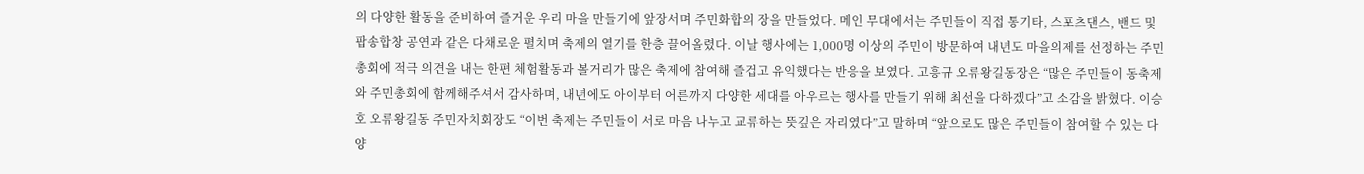의 다양한 활동을 준비하여 즐거운 우리 마을 만들기에 앞장서며 주민화합의 장을 만들었다. 메인 무대에서는 주민들이 직접 통기타, 스포츠댄스, 밴드 및 팝송합창 공연과 같은 다채로운 펼치며 축제의 열기를 한층 끌어올렸다. 이날 행사에는 1,000명 이상의 주민이 방문하여 내년도 마을의제를 선정하는 주민총회에 적극 의견을 내는 한편 체험활동과 볼거리가 많은 축제에 참여해 즐겁고 유익했다는 반응을 보였다. 고흥규 오류왕길동장은 “많은 주민들이 동축제와 주민총회에 함께해주셔서 감사하며, 내년에도 아이부터 어른까지 다양한 세대를 아우르는 행사를 만들기 위해 최선을 다하겠다”고 소감을 밝혔다. 이승호 오류왕길동 주민자치회장도 “이번 축제는 주민들이 서로 마음 나누고 교류하는 뜻깊은 자리였다”고 말하며 “앞으로도 많은 주민들이 참여할 수 있는 다양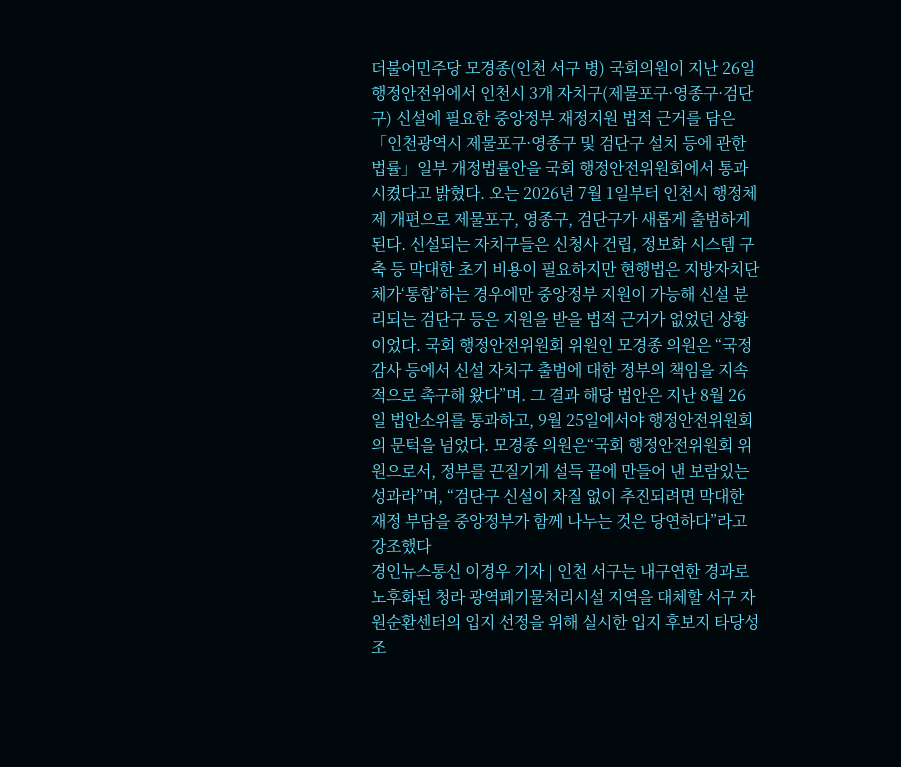더불어민주당 모경종(인천 서구 병) 국회의원이 지난 26일 행정안전위에서 인천시 3개 자치구(제물포구·영종구·검단구) 신설에 필요한 중앙정부 재정지원 법적 근거를 담은「인천광역시 제물포구·영종구 및 검단구 설치 등에 관한 법률」일부 개정법률안을 국회 행정안전위원회에서 통과시켰다고 밝혔다. 오는 2026년 7월 1일부터 인천시 행정체제 개편으로 제물포구, 영종구, 검단구가 새롭게 출범하게 된다. 신설되는 자치구들은 신청사 건립, 정보화 시스템 구축 등 막대한 초기 비용이 필요하지만 현행법은 지방자치단체가‘통합’하는 경우에만 중앙정부 지원이 가능해 신설 분리되는 검단구 등은 지원을 받을 법적 근거가 없었던 상황이었다. 국회 행정안전위원회 위원인 모경종 의원은 “국정감사 등에서 신설 자치구 출범에 대한 정부의 책임을 지속적으로 촉구해 왔다”며. 그 결과 해당 법안은 지난 8월 26일 법안소위를 통과하고, 9월 25일에서야 행정안전위원회의 문턱을 넘었다. 모경종 의원은“국회 행정안전위원회 위원으로서, 정부를 끈질기게 설득 끝에 만들어 낸 보람있는 성과라”며, “검단구 신설이 차질 없이 추진되려면 막대한 재정 부담을 중앙정부가 함께 나누는 것은 당연하다”라고 강조했다
경인뉴스통신 이경우 기자 | 인천 서구는 내구연한 경과로 노후화된 청라 광역폐기물처리시설 지역을 대체할 서구 자원순환센터의 입지 선정을 위해 실시한 입지 후보지 타당성 조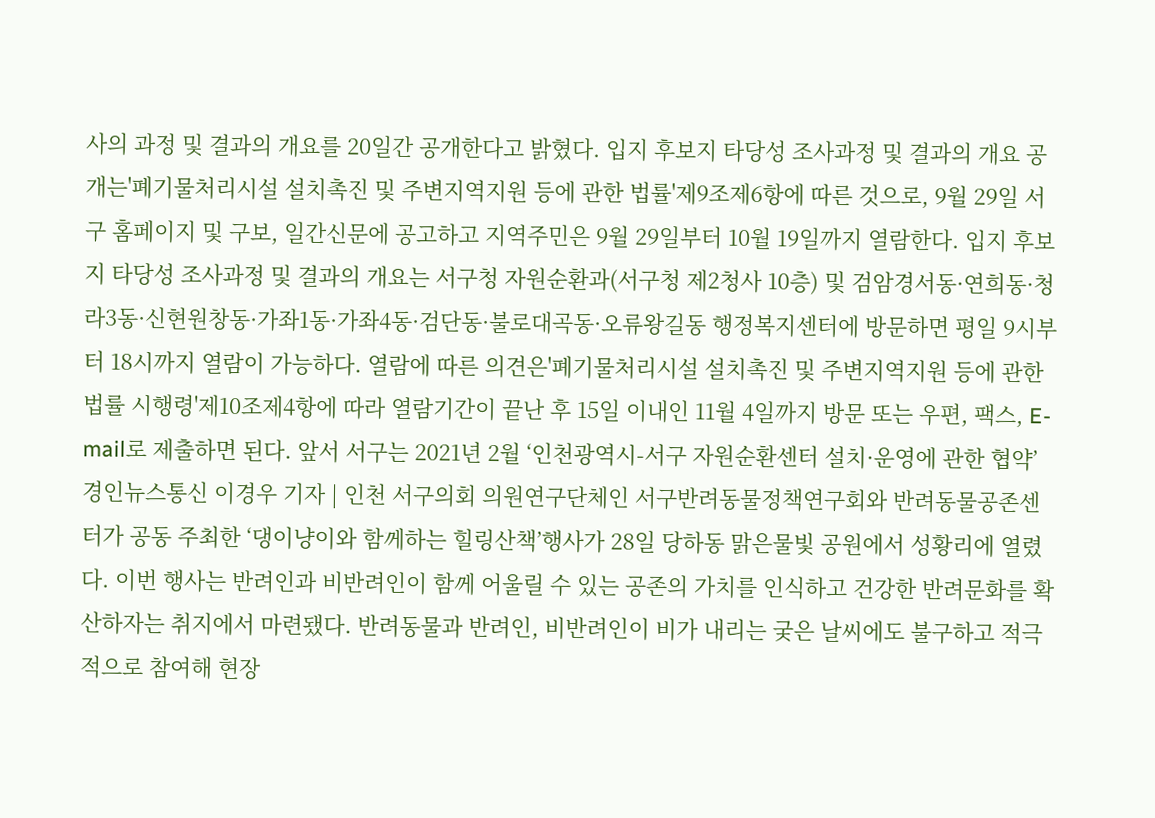사의 과정 및 결과의 개요를 20일간 공개한다고 밝혔다. 입지 후보지 타당성 조사과정 및 결과의 개요 공개는'폐기물처리시설 설치촉진 및 주변지역지원 등에 관한 법률'제9조제6항에 따른 것으로, 9월 29일 서구 홈페이지 및 구보, 일간신문에 공고하고 지역주민은 9월 29일부터 10월 19일까지 열람한다. 입지 후보지 타당성 조사과정 및 결과의 개요는 서구청 자원순환과(서구청 제2청사 10층) 및 검암경서동·연희동·청라3동·신현원창동·가좌1동·가좌4동·검단동·불로대곡동·오류왕길동 행정복지센터에 방문하면 평일 9시부터 18시까지 열람이 가능하다. 열람에 따른 의견은'폐기물처리시설 설치촉진 및 주변지역지원 등에 관한 법률 시행령'제10조제4항에 따라 열람기간이 끝난 후 15일 이내인 11월 4일까지 방문 또는 우편, 팩스, E-mail로 제출하면 된다. 앞서 서구는 2021년 2월 ‘인천광역시-서구 자원순환센터 설치·운영에 관한 협약’
경인뉴스통신 이경우 기자 | 인천 서구의회 의원연구단체인 서구반려동물정책연구회와 반려동물공존센터가 공동 주최한 ‘댕이냥이와 함께하는 힐링산책’행사가 28일 당하동 맑은물빛 공원에서 성황리에 열렸다. 이번 행사는 반려인과 비반려인이 함께 어울릴 수 있는 공존의 가치를 인식하고 건강한 반려문화를 확산하자는 취지에서 마련됐다. 반려동물과 반려인, 비반려인이 비가 내리는 궂은 날씨에도 불구하고 적극적으로 참여해 현장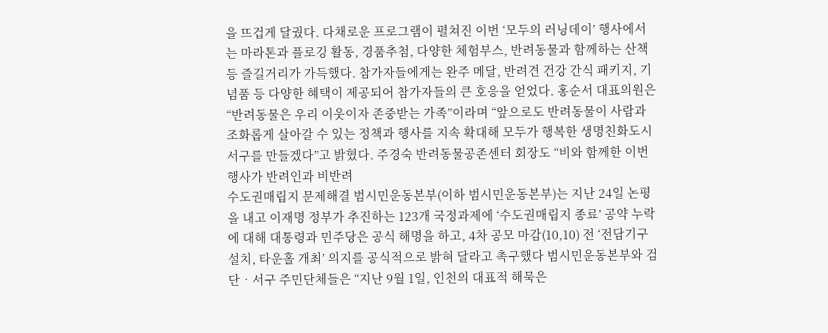을 뜨겁게 달궜다. 다채로운 프로그램이 펼쳐진 이번 ‘모두의 러닝데이’ 행사에서는 마라톤과 플로깅 활동, 경품추첨, 다양한 체험부스, 반려동물과 함께하는 산책 등 즐길거리가 가득했다. 참가자들에게는 완주 메달, 반려견 건강 간식 패키지, 기념품 등 다양한 혜택이 제공되어 참가자들의 큰 호응을 얻었다. 홍순서 대표의원은 “반려동물은 우리 이웃이자 존중받는 가족”이라며 “앞으로도 반려동물이 사람과 조화롭게 살아갈 수 있는 정책과 행사를 지속 확대해 모두가 행복한 생명친화도시 서구를 만들겠다”고 밝혔다. 주경숙 반려동물공존센터 회장도 “비와 함께한 이번 행사가 반려인과 비반려
수도권매립지 문제해결 범시민운동본부(이하 범시민운동본부)는 지난 24일 논평을 내고 이재명 정부가 추진하는 123개 국정과제에 ‘수도권매립지 종료’ 공약 누락에 대해 대통령과 민주당은 공식 해명을 하고, 4차 공모 마감(10,10) 전 ‘전담기구 설치, 타운홀 개최’ 의지를 공식적으로 밝혀 달라고 촉구했다 범시민운동본부와 검단‧서구 주민단체들은 “지난 9월 1일, 인천의 대표적 해묵은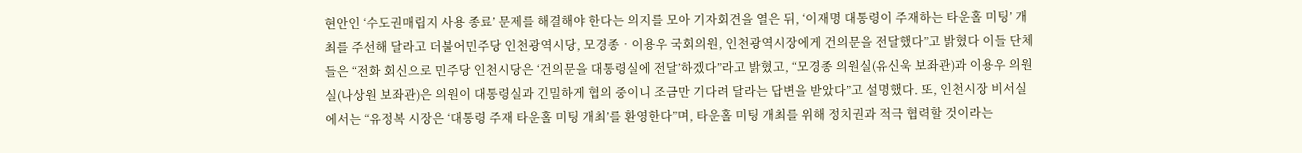현안인 ‘수도권매립지 사용 종료’ 문제를 해결해야 한다는 의지를 모아 기자회견을 열은 뒤, ‘이재명 대통령이 주재하는 타운홀 미팅’ 개최를 주선해 달라고 더불어민주당 인천광역시당, 모경종‧이용우 국회의원, 인천광역시장에게 건의문을 전달했다”고 밝혔다 이들 단체들은 “전화 회신으로 민주당 인천시당은 ‘건의문을 대통령실에 전달’하겠다”라고 밝혔고, “모경종 의원실(유신욱 보좌관)과 이용우 의원실(나상원 보좌관)은 의원이 대통령실과 긴밀하게 협의 중이니 조금만 기다려 달라는 답변을 받았다”고 설명했다. 또, 인천시장 비서실에서는 “유정복 시장은 ‘대통령 주재 타운홀 미팅 개최’를 환영한다”며, 타운홀 미팅 개최를 위해 정치권과 적극 협력할 것이라는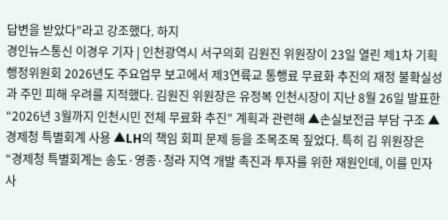답변을 받았다”라고 강조했다. 하지
경인뉴스통신 이경우 기자 | 인천광역시 서구의회 김원진 위원장이 23일 열린 제1차 기획행정위원회 2026년도 주요업무 보고에서 제3연륙교 통행료 무료화 추진의 재정 불확실성과 주민 피해 우려를 지적했다. 김원진 위원장은 유정복 인천시장이 지난 8월 26일 발표한 “2026년 3월까지 인천시민 전체 무료화 추진” 계획과 관련해 ▲손실보전금 부담 구조 ▲경제청 특별회계 사용 ▲LH의 책임 회피 문제 등을 조목조목 짚었다. 특히 김 위원장은 “경제청 특별회계는 송도·영종·청라 지역 개발 촉진과 투자를 위한 재원인데, 이를 민자사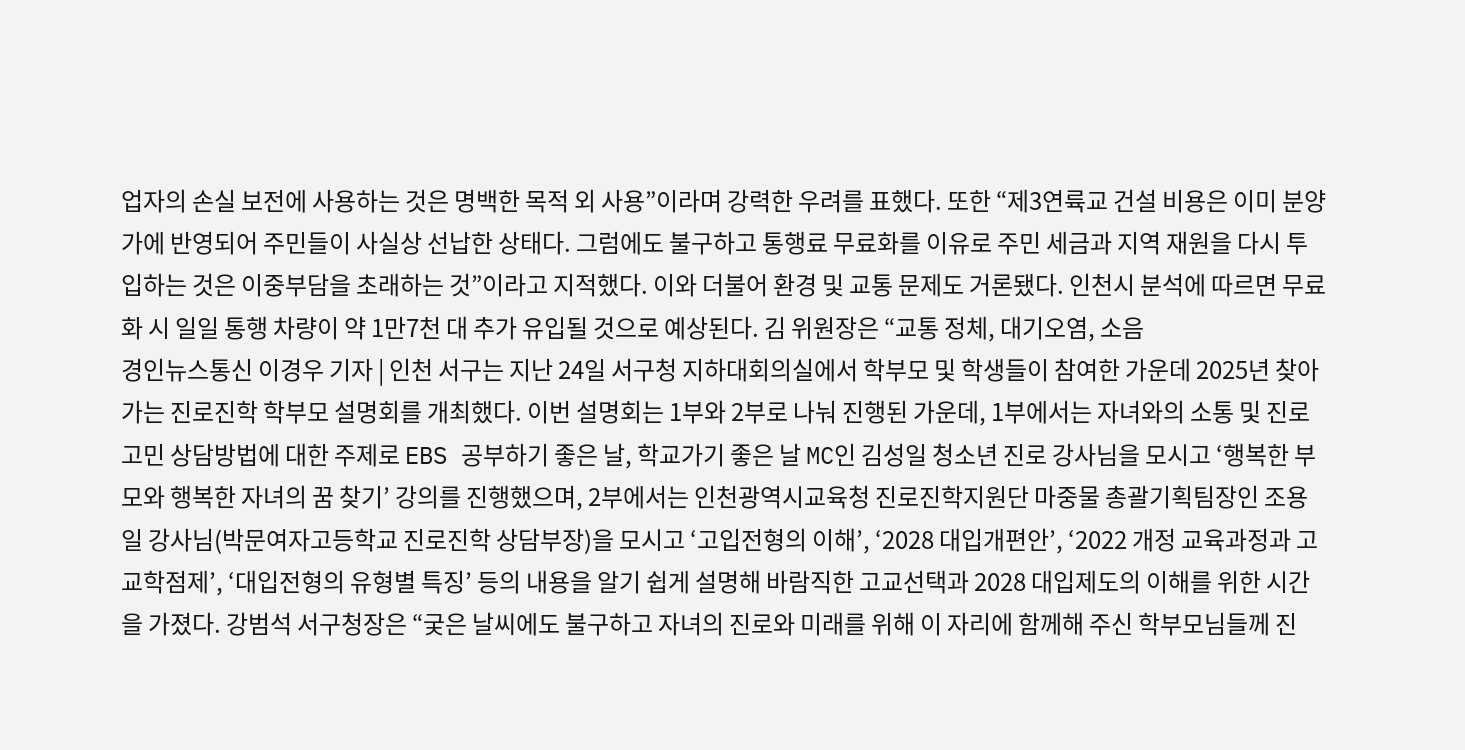업자의 손실 보전에 사용하는 것은 명백한 목적 외 사용”이라며 강력한 우려를 표했다. 또한 “제3연륙교 건설 비용은 이미 분양가에 반영되어 주민들이 사실상 선납한 상태다. 그럼에도 불구하고 통행료 무료화를 이유로 주민 세금과 지역 재원을 다시 투입하는 것은 이중부담을 초래하는 것”이라고 지적했다. 이와 더불어 환경 및 교통 문제도 거론됐다. 인천시 분석에 따르면 무료화 시 일일 통행 차량이 약 1만7천 대 추가 유입될 것으로 예상된다. 김 위원장은 “교통 정체, 대기오염, 소음
경인뉴스통신 이경우 기자 | 인천 서구는 지난 24일 서구청 지하대회의실에서 학부모 및 학생들이 참여한 가운데 2025년 찾아가는 진로진학 학부모 설명회를 개최했다. 이번 설명회는 1부와 2부로 나눠 진행된 가운데, 1부에서는 자녀와의 소통 및 진로 고민 상담방법에 대한 주제로 EBS 공부하기 좋은 날, 학교가기 좋은 날 MC인 김성일 청소년 진로 강사님을 모시고 ‘행복한 부모와 행복한 자녀의 꿈 찾기’ 강의를 진행했으며, 2부에서는 인천광역시교육청 진로진학지원단 마중물 총괄기획팀장인 조용일 강사님(박문여자고등학교 진로진학 상담부장)을 모시고 ‘고입전형의 이해’, ‘2028 대입개편안’, ‘2022 개정 교육과정과 고교학점제’, ‘대입전형의 유형별 특징’ 등의 내용을 알기 쉽게 설명해 바람직한 고교선택과 2028 대입제도의 이해를 위한 시간을 가졌다. 강범석 서구청장은 “궂은 날씨에도 불구하고 자녀의 진로와 미래를 위해 이 자리에 함께해 주신 학부모님들께 진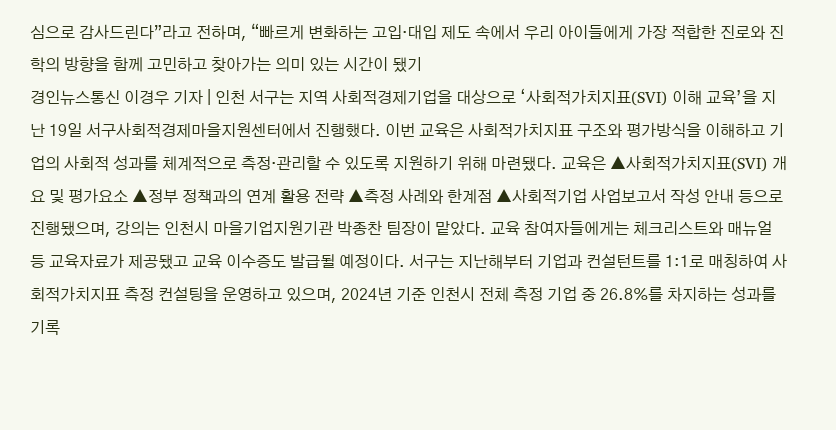심으로 감사드린다”라고 전하며, “빠르게 변화하는 고입·대입 제도 속에서 우리 아이들에게 가장 적합한 진로와 진학의 방향을 함께 고민하고 찾아가는 의미 있는 시간이 됐기
경인뉴스통신 이경우 기자 | 인천 서구는 지역 사회적경제기업을 대상으로 ‘사회적가치지표(SVI) 이해 교육’을 지난 19일 서구사회적경제마을지원센터에서 진행했다. 이번 교육은 사회적가치지표 구조와 평가방식을 이해하고 기업의 사회적 성과를 체계적으로 측정·관리할 수 있도록 지원하기 위해 마련됐다. 교육은 ▲사회적가치지표(SVI) 개요 및 평가요소 ▲정부 정책과의 연계 활용 전략 ▲측정 사례와 한계점 ▲사회적기업 사업보고서 작성 안내 등으로 진행됐으며, 강의는 인천시 마을기업지원기관 박종찬 팀장이 맡았다. 교육 참여자들에게는 체크리스트와 매뉴얼 등 교육자료가 제공됐고 교육 이수증도 발급될 예정이다. 서구는 지난해부터 기업과 컨설턴트를 1:1로 매칭하여 사회적가치지표 측정 컨설팅을 운영하고 있으며, 2024년 기준 인천시 전체 측정 기업 중 26.8%를 차지하는 성과를 기록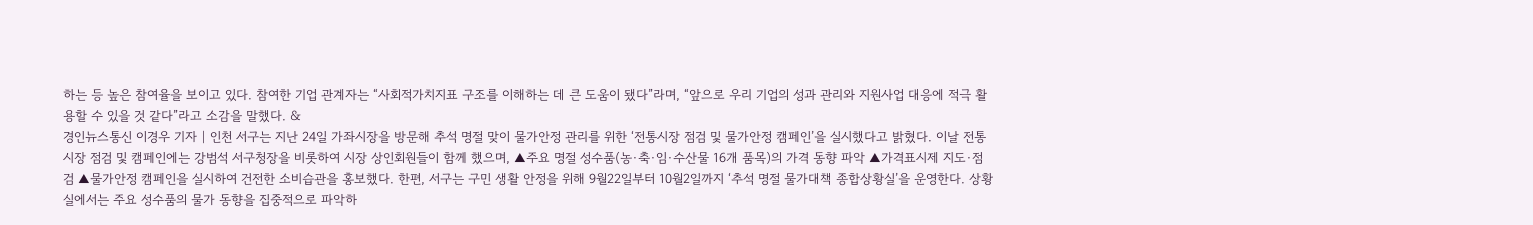하는 등 높은 참여율을 보이고 있다. 참여한 기업 관계자는 “사회적가치지표 구조를 이해하는 데 큰 도움이 됐다”라며, “앞으로 우리 기업의 성과 관리와 지원사업 대응에 적극 활용할 수 있을 것 같다”라고 소감을 말했다. &
경인뉴스통신 이경우 기자 | 인천 서구는 지난 24일 가좌시장을 방문해 추석 명절 맞이 물가안정 관리를 위한 ‘전통시장 점검 및 물가안정 캠페인’을 실시했다고 밝혔다. 이날 전통시장 점검 및 캠페인에는 강범석 서구청장을 비롯하여 시장 상인회원들이 함께 했으며, ▲주요 명절 성수품(농·축·임·수산물 16개 품목)의 가격 동향 파악 ▲가격표시제 지도·점검 ▲물가안정 캠페인을 실시하여 건전한 소비습관을 홍보했다. 한편, 서구는 구민 생활 안정을 위해 9월22일부터 10월2일까지 ‘추석 명절 물가대책 종합상황실’을 운영한다. 상황실에서는 주요 성수품의 물가 동향을 집중적으로 파악하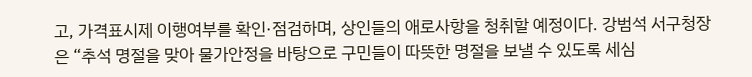고, 가격표시제 이행여부를 확인·점검하며, 상인들의 애로사항을 청취할 예정이다. 강범석 서구청장은 “추석 명절을 맞아 물가안정을 바탕으로 구민들이 따뜻한 명절을 보낼 수 있도록 세심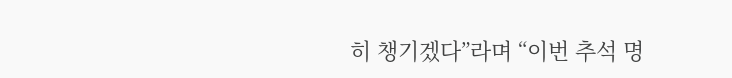히 챙기겠다”라며 “이번 추석 명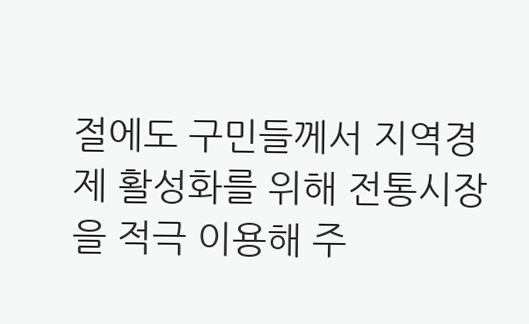절에도 구민들께서 지역경제 활성화를 위해 전통시장을 적극 이용해 주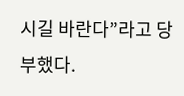시길 바란다”라고 당부했다.